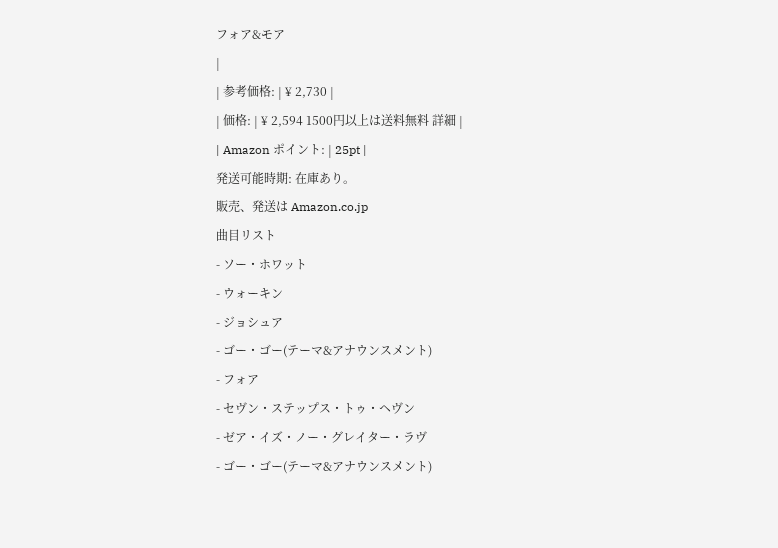フォア&モア
|
| 参考価格: | ¥ 2,730 |
| 価格: | ¥ 2,594 1500円以上は送料無料 詳細 |
| Amazon ポイント: | 25pt |
発送可能時期: 在庫あり。
販売、発送は Amazon.co.jp
曲目リスト
- ソー・ホワット
- ウォーキン
- ジョシュア
- ゴー・ゴー(テーマ&アナウンスメント)
- フォア
- セヴン・ステップス・トゥ・ヘヴン
- ゼア・イズ・ノー・グレイター・ラヴ
- ゴー・ゴー(テーマ&アナウンスメント)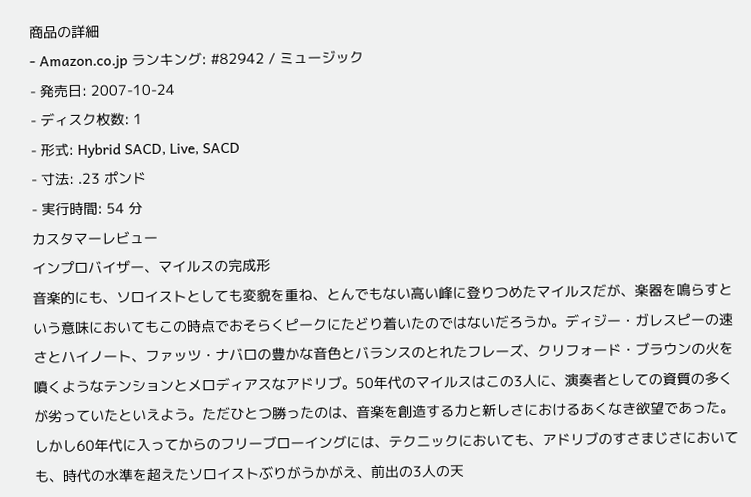商品の詳細
- Amazon.co.jp ランキング: #82942 / ミュージック
- 発売日: 2007-10-24
- ディスク枚数: 1
- 形式: Hybrid SACD, Live, SACD
- 寸法: .23 ポンド
- 実行時間: 54 分
カスタマーレビュー
インプロバイザー、マイルスの完成形
音楽的にも、ソロイストとしても変貌を重ね、とんでもない高い峰に登りつめたマイルスだが、楽器を鳴らすという意味においてもこの時点でおそらくピークにたどり着いたのではないだろうか。ディジー・ガレスピーの速さとハイノート、ファッツ・ナバロの豊かな音色とバランスのとれたフレーズ、クリフォード・ブラウンの火を噴くようなテンションとメロディアスなアドリブ。50年代のマイルスはこの3人に、演奏者としての資質の多くが劣っていたといえよう。ただひとつ勝ったのは、音楽を創造する力と新しさにおけるあくなき欲望であった。しかし60年代に入ってからのフリーブローイングには、テクニックにおいても、アドリブのすさまじさにおいても、時代の水準を超えたソロイストぶりがうかがえ、前出の3人の天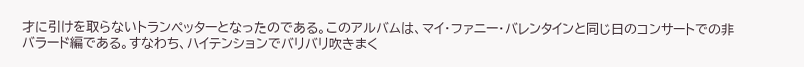才に引けを取らないトランペッターとなったのである。このアルバムは、マイ・ファニー・バレンタインと同じ日のコンサートでの非バラード編である。すなわち、ハイテンションでバリバリ吹きまく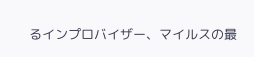るインプロバイザー、マイルスの最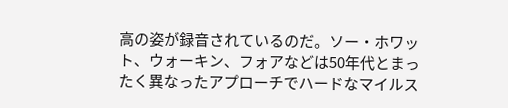高の姿が録音されているのだ。ソー・ホワット、ウォーキン、フォアなどは50年代とまったく異なったアプローチでハードなマイルス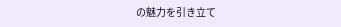の魅力を引き立て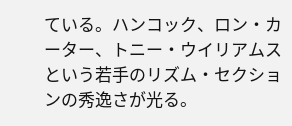ている。ハンコック、ロン・カーター、トニー・ウイリアムスという若手のリズム・セクションの秀逸さが光る。